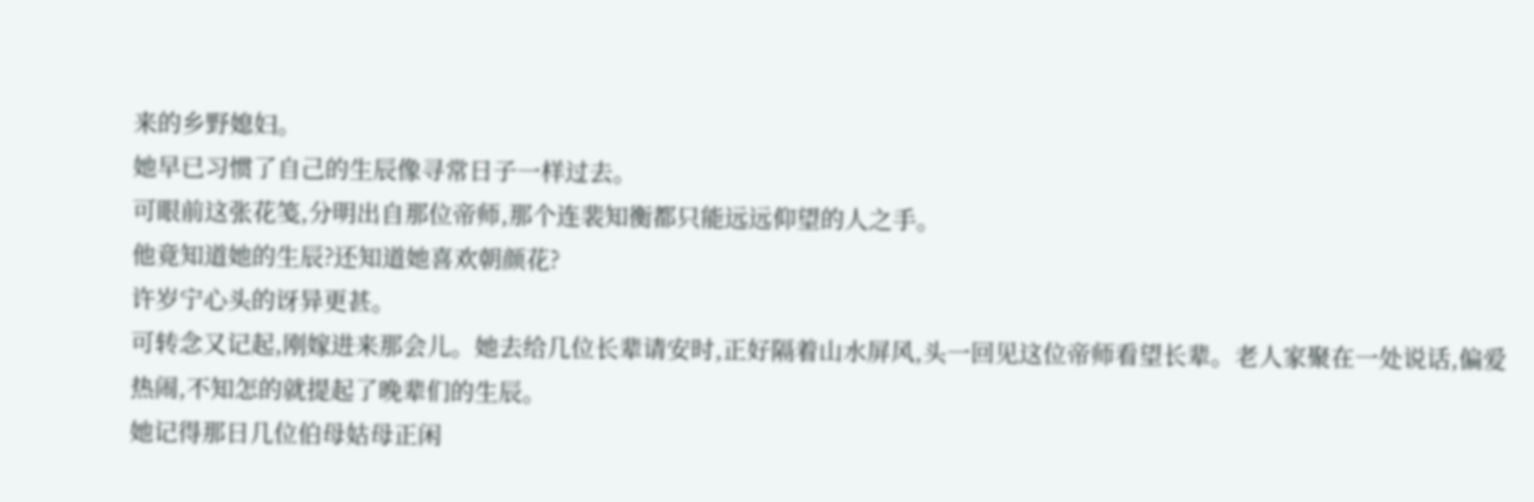来的乡野媳妇。
她早已习惯了自己的生辰像寻常日子一样过去。
可眼前这张花笺,分明出自那位帝师,那个连裴知衡都只能远远仰望的人之手。
他竟知道她的生辰?还知道她喜欢朝颜花?
许岁宁心头的讶异更甚。
可转念又记起,刚嫁进来那会儿。她去给几位长辈请安时,正好隔着山水屏风,头一回见这位帝师看望长辈。老人家聚在一处说话,偏爱热闹,不知怎的就提起了晚辈们的生辰。
她记得那日几位伯母姑母正闲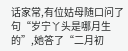话家常,有位姑母随口问了句“岁宁丫头是哪月生的”,她答了“二月初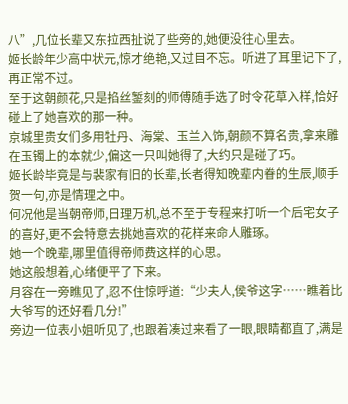八”,几位长辈又东拉西扯说了些旁的,她便没往心里去。
姬长龄年少高中状元,惊才绝艳,又过目不忘。听进了耳里记下了,再正常不过。
至于这朝颜花,只是掐丝錾刻的师傅随手选了时令花草入样,恰好碰上了她喜欢的那一种。
京城里贵女们多用牡丹、海棠、玉兰入饰,朝颜不算名贵,拿来雕在玉镯上的本就少,偏这一只叫她得了,大约只是碰了巧。
姬长龄毕竟是与裴家有旧的长辈,长者得知晚辈内眷的生辰,顺手贺一句,亦是情理之中。
何况他是当朝帝师,日理万机,总不至于专程来打听一个后宅女子的喜好,更不会特意去挑她喜欢的花样来命人雕琢。
她一个晚辈,哪里值得帝师费这样的心思。
她这般想着,心绪便平了下来。
月容在一旁瞧见了,忍不住惊呼道:“少夫人,侯爷这字……瞧着比大爷写的还好看几分!”
旁边一位表小姐听见了,也跟着凑过来看了一眼,眼睛都直了,满是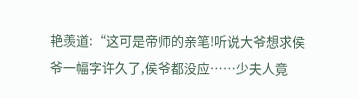艳羡道:“这可是帝师的亲笔!听说大爷想求侯爷一幅字许久了,侯爷都没应……少夫人竟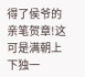得了侯爷的亲笔贺章!这可是满朝上下独一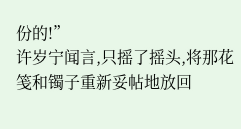份的!”
许岁宁闻言,只摇了摇头,将那花笺和镯子重新妥帖地放回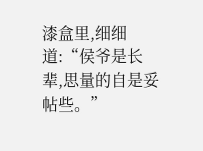漆盒里,细细道:“侯爷是长辈,思量的自是妥帖些。”